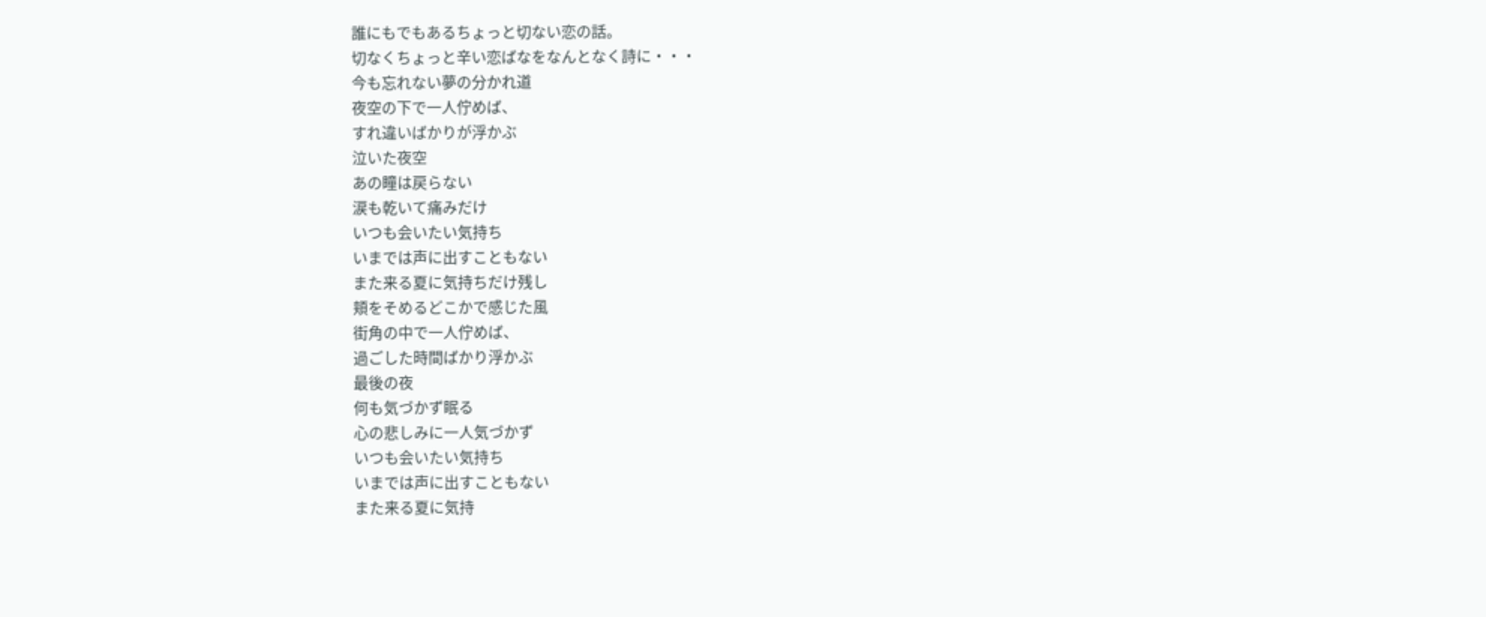誰にもでもあるちょっと切ない恋の話。
切なくちょっと辛い恋ばなをなんとなく詩に・・・
今も忘れない夢の分かれ道
夜空の下で一人佇めば、
すれ違いばかりが浮かぶ
泣いた夜空
あの瞳は戻らない
涙も乾いて痛みだけ
いつも会いたい気持ち
いまでは声に出すこともない
また来る夏に気持ちだけ残し
頬をそめるどこかで感じた風
街角の中で一人佇めば、
過ごした時間ばかり浮かぶ
最後の夜
何も気づかず眠る
心の悲しみに一人気づかず
いつも会いたい気持ち
いまでは声に出すこともない
また来る夏に気持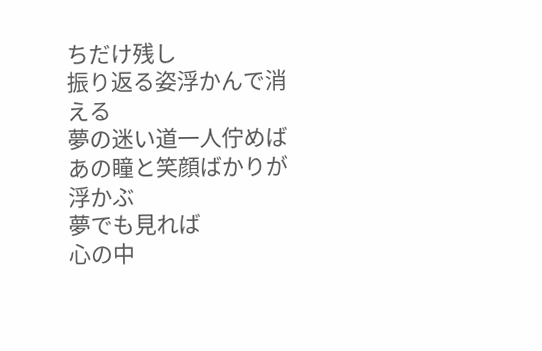ちだけ残し
振り返る姿浮かんで消える
夢の迷い道一人佇めば
あの瞳と笑顔ばかりが浮かぶ
夢でも見れば
心の中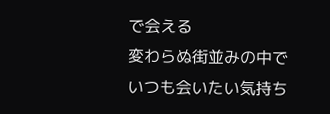で会える
変わらぬ街並みの中で
いつも会いたい気持ち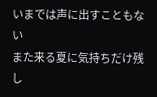いまでは声に出すこともない
また来る夏に気持ちだけ残し